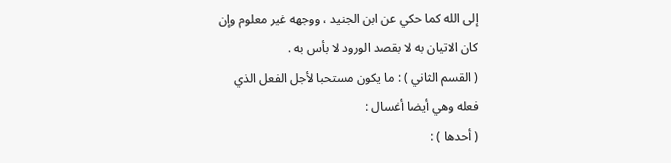إلى الله كما حكي عن ابن الجنيد ، ووجهه غير معلوم وإن
كان الاتيان به لا بقصد الورود لا بأس به .
( القسم الثاني ) : ما يكون مستحبا لأجل الفعل الذي
فعله وهي أيضا أغسال :
( أحدها ) :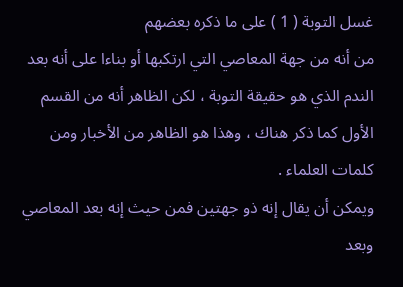غسل التوبة ( 1 ) على ما ذكره بعضهم
من أنه من جهة المعاصي التي ارتكبها أو بناءا على أنه بعد
الندم الذي هو حقيقة التوبة ، لكن الظاهر أنه من القسم
الأول كما ذكر هناك ، وهذا هو الظاهر من الأخبار ومن
كلمات العلماء .
ويمكن أن يقال إنه ذو جهتين فمن حيث إنه بعد المعاصي
وبعد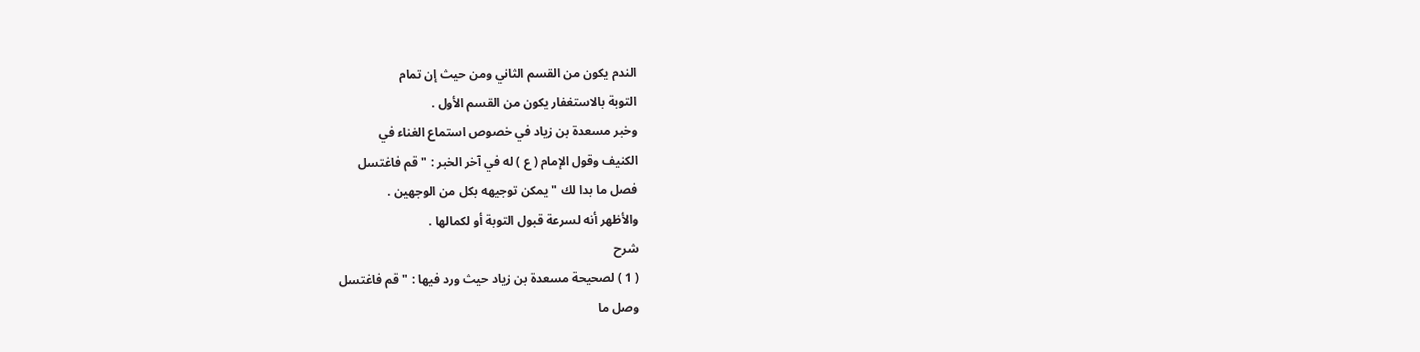الندم يكون من القسم الثاني ومن حيث إن تمام
التوبة بالاستغفار يكون من القسم الأول .
وخبر مسعدة بن زياد في خصوص استماع الغناء في
الكنيف وقول الإمام ( ع ) له في آخر الخبر : " قم فاغتسل
فصل ما بدا لك " يمكن توجيهه بكل من الوجهين .
والأظهر أنه لسرعة قبول التوبة أو لكمالها .
شرح
( 1 ) لصحيحة مسعدة بن زياد حيث ورد فيها : " قم فاغتسل
وصل ما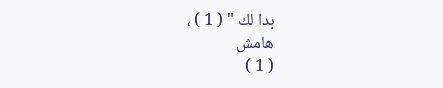بدا لك " ( 1 ) ،
هامش
( 1 )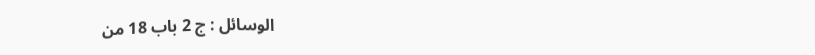الوسائل : ج 2 باب 18 من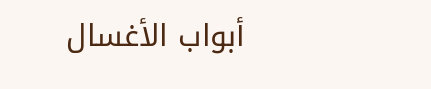أبواب الأغسال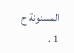المسنونة ح 1 .